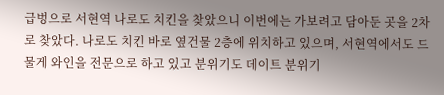급벙으로 서현역 나로도 치킨을 찾았으니 이번에는 가보려고 담아둔 곳을 2차로 찾았다. 나로도 치킨 바로 옆건물 2층에 위치하고 있으며, 서현역에서도 드물게 와인을 전문으로 하고 있고 분위기도 데이트 분위기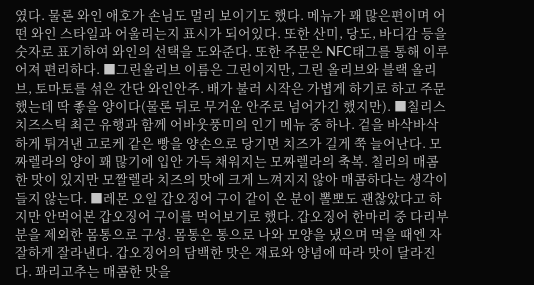였다. 물론 와인 애호가 손님도 멀리 보이기도 했다. 메뉴가 꽤 많은편이며 어떤 와인 스타일과 어울리는지 표시가 되어있다. 또한 산미, 당도, 바디감 등을 숫자로 표기하여 와인의 선택을 도와준다. 또한 주문은 NFC태그를 통해 이루어져 편리하다. ■그린올리브 이름은 그린이지만, 그린 올리브와 블랙 올리브, 토마토를 섞은 간단 와인안주. 배가 불러 시작은 가볍게 하기로 하고 주문했는데 딱 좋을 양이다(물론 뒤로 무거운 안주로 넘어가긴 했지만). ■칠리스 치즈스틱 최근 유행과 함께 어바웃풍미의 인기 메뉴 중 하나. 겉을 바삭바삭하게 튀겨낸 고로케 같은 빵을 양손으로 당기면 치즈가 길게 쭉 늘어난다. 모짜렐라의 양이 꽤 많기에 입안 가득 채워지는 모짜렐라의 축복. 칠리의 매콤한 맛이 있지만 모짤렐라 치즈의 맛에 크게 느껴지지 않아 매콤하다는 생각이 들지 않는다. ■레몬 오일 갑오징어 구이 같이 온 분이 뽈뽀도 괜찮았다고 하지만 안먹어본 갑오징어 구이를 먹어보기로 했다. 갑오징어 한마리 중 다리부분을 제외한 몸통으로 구성. 몸통은 통으로 나와 모양을 냈으며 먹을 때엔 자잘하게 잘라낸다. 갑오징어의 담백한 맛은 재료와 양념에 따라 맛이 달라진다. 꽈리고추는 매콤한 맛을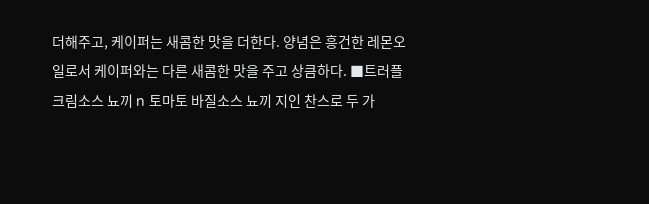더해주고, 케이퍼는 새콤한 맛을 더한다. 양념은 흥건한 레몬오일로서 케이퍼와는 다른 새콤한 맛을 주고 상큼하다. ■트러플 크림소스 뇨끼 n 토마토 바질소스 뇨끼 지인 찬스로 두 가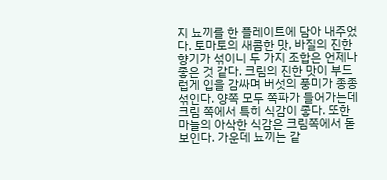지 뇨끼를 한 플레이트에 담아 내주었다. 토마토의 새콤한 맛, 바질의 진한 향기가 섞이니 두 가지 조합은 언제나 좋은 것 같다. 크림의 진한 맛이 부드럽게 입을 감싸며 버섯의 풍미가 종종 섞인다. 양쪽 모두 쪽파가 들어가는데 크림 쪽에서 특히 식감이 좋다. 또한 마늘의 아삭한 식감은 크림쪽에서 돋보인다. 가운데 뇨끼는 같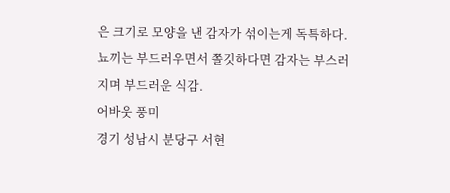은 크기로 모양을 낸 감자가 섞이는게 독특하다. 뇨끼는 부드러우면서 쫄깃하다면 감자는 부스러지며 부드러운 식감.
어바웃 풍미
경기 성남시 분당구 서현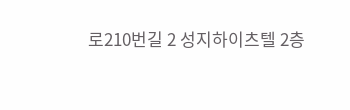로210번길 2 성지하이츠텔 2층